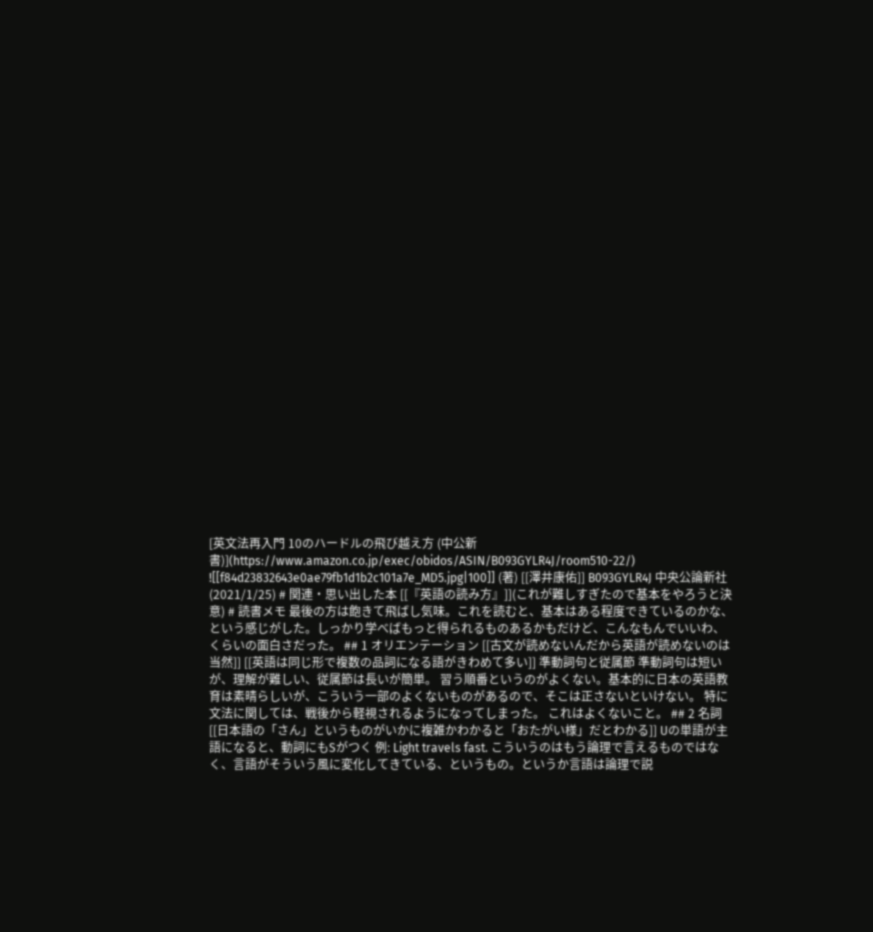[英文法再入門 10のハードルの飛び越え方 (中公新書)](https://www.amazon.co.jp/exec/obidos/ASIN/B093GYLR4J/room510-22/) ![[f84d23832643e0ae79fb1d1b2c101a7e_MD5.jpg|100]] (著) [[澤井康佑]] B093GYLR4J 中央公論新社 (2021/1/25) # 関連・思い出した本 [[『英語の読み方』]](これが難しすぎたので基本をやろうと決意) # 読書メモ 最後の方は飽きて飛ばし気味。これを読むと、基本はある程度できているのかな、という感じがした。しっかり学べばもっと得られるものあるかもだけど、こんなもんでいいわ、くらいの面白さだった。 ## 1 オリエンテーション [[古文が読めないんだから英語が読めないのは当然]] [[英語は同じ形で複数の品詞になる語がきわめて多い]] 準動詞句と従属節 準動詞句は短いが、理解が難しい、従属節は長いが簡単。 習う順番というのがよくない。基本的に日本の英語教育は素晴らしいが、こういう一部のよくないものがあるので、そこは正さないといけない。 特に文法に関しては、戦後から軽視されるようになってしまった。 これはよくないこと。 ## 2 名詞 [[日本語の「さん」というものがいかに複雑かわかると「おたがい様」だとわかる]] Uの単語が主語になると、動詞にもSがつく 例: Light travels fast. こういうのはもう論理で言えるものではなく、言語がそういう風に変化してきている、というもの。というか言語は論理で説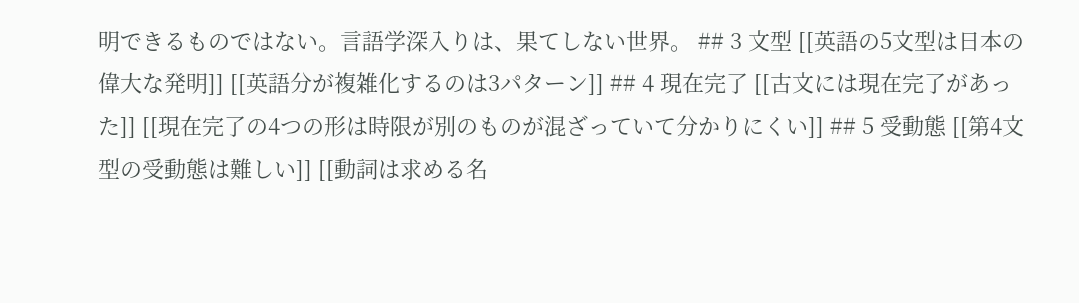明できるものではない。言語学深入りは、果てしない世界。 ## 3 文型 [[英語の5文型は日本の偉大な発明]] [[英語分が複雑化するのは3パターン]] ## 4 現在完了 [[古文には現在完了があった]] [[現在完了の4つの形は時限が別のものが混ざっていて分かりにくい]] ## 5 受動態 [[第4文型の受動態は難しい]] [[動詞は求める名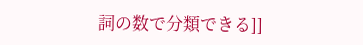詞の数で分類できる]]